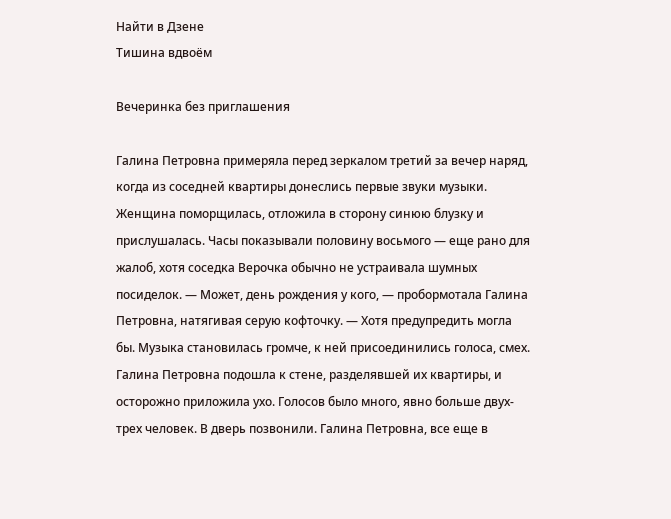Найти в Дзене
Тишина вдвоём

Вечеринка без приглашения

Галина Петровна примеряла перед зеркалом третий за вечер наряд, когда из соседней квартиры донеслись первые звуки музыки. Женщина поморщилась, отложила в сторону синюю блузку и прислушалась. Часы показывали половину восьмого — еще рано для жалоб, хотя соседка Верочка обычно не устраивала шумных посиделок. — Может, день рождения у кого, — пробормотала Галина Петровна, натягивая серую кофточку. — Хотя предупредить могла бы. Музыка становилась громче, к ней присоединились голоса, смех. Галина Петровна подошла к стене, разделявшей их квартиры, и осторожно приложила ухо. Голосов было много, явно больше двух-трех человек. В дверь позвонили. Галина Петровна, все еще в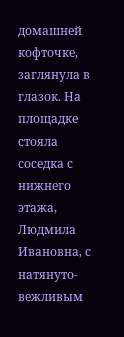домашней кофточке, заглянула в глазок. На площадке стояла соседка с нижнего этажа, Людмила Ивановна, с натянуто-вежливым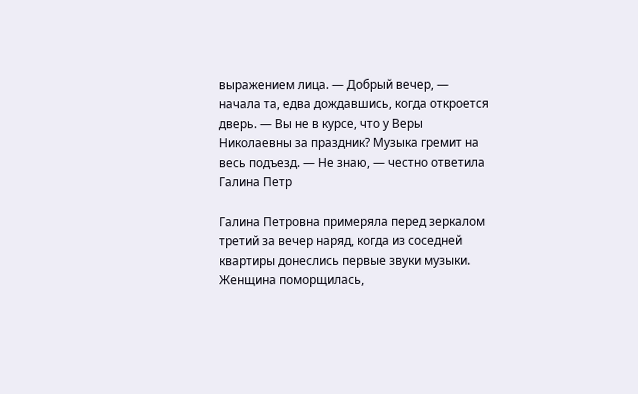выражением лица. — Добрый вечер, — начала та, едва дождавшись, когда откроется дверь. — Вы не в курсе, что у Веры Николаевны за праздник? Музыка гремит на весь подъезд. — Не знаю, — честно ответила Галина Петр

Галина Петровна примеряла перед зеркалом третий за вечер наряд, когда из соседней квартиры донеслись первые звуки музыки. Женщина поморщилась,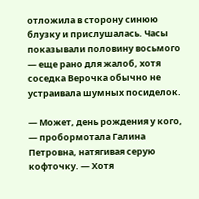отложила в сторону синюю блузку и прислушалась. Часы показывали половину восьмого — еще рано для жалоб, хотя соседка Верочка обычно не устраивала шумных посиделок.

— Может, день рождения у кого, — пробормотала Галина Петровна, натягивая серую кофточку. — Хотя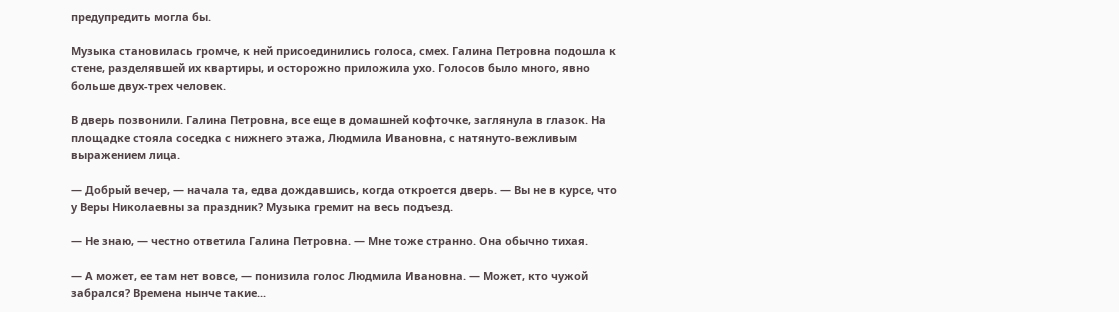предупредить могла бы.

Музыка становилась громче, к ней присоединились голоса, смех. Галина Петровна подошла к стене, разделявшей их квартиры, и осторожно приложила ухо. Голосов было много, явно больше двух-трех человек.

В дверь позвонили. Галина Петровна, все еще в домашней кофточке, заглянула в глазок. На площадке стояла соседка с нижнего этажа, Людмила Ивановна, с натянуто-вежливым выражением лица.

— Добрый вечер, — начала та, едва дождавшись, когда откроется дверь. — Вы не в курсе, что у Веры Николаевны за праздник? Музыка гремит на весь подъезд.

— Не знаю, — честно ответила Галина Петровна. — Мне тоже странно. Она обычно тихая.

— А может, ее там нет вовсе, — понизила голос Людмила Ивановна. — Может, кто чужой забрался? Времена нынче такие...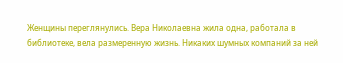Женщины переглянулись. Вера Николаевна жила одна, работала в библиотеке, вела размеренную жизнь. Никаких шумных компаний за ней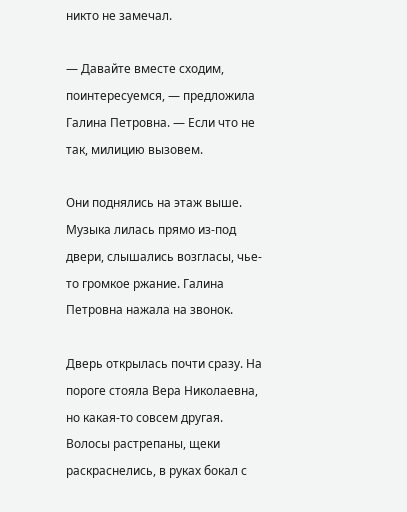никто не замечал.

— Давайте вместе сходим, поинтересуемся, — предложила Галина Петровна. — Если что не так, милицию вызовем.

Они поднялись на этаж выше. Музыка лилась прямо из-под двери, слышались возгласы, чье-то громкое ржание. Галина Петровна нажала на звонок.

Дверь открылась почти сразу. На пороге стояла Вера Николаевна, но какая-то совсем другая. Волосы растрепаны, щеки раскраснелись, в руках бокал с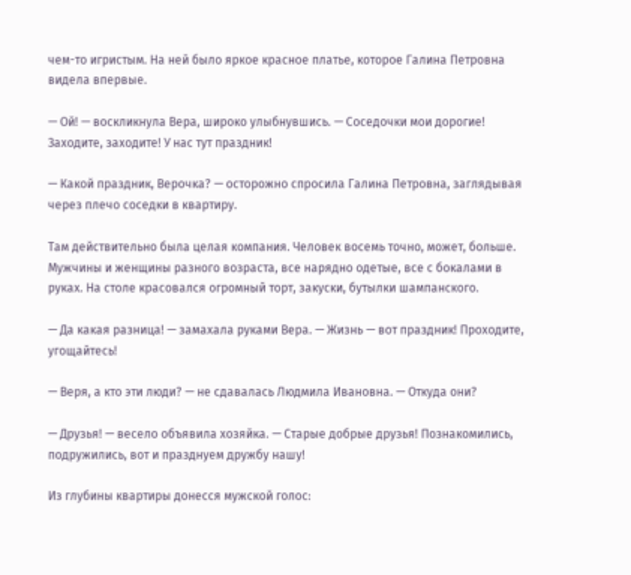чем-то игристым. На ней было яркое красное платье, которое Галина Петровна видела впервые.

— Ой! — воскликнула Вера, широко улыбнувшись. — Соседочки мои дорогие! Заходите, заходите! У нас тут праздник!

— Какой праздник, Верочка? — осторожно спросила Галина Петровна, заглядывая через плечо соседки в квартиру.

Там действительно была целая компания. Человек восемь точно, может, больше. Мужчины и женщины разного возраста, все нарядно одетые, все с бокалами в руках. На столе красовался огромный торт, закуски, бутылки шампанского.

— Да какая разница! — замахала руками Вера. — Жизнь — вот праздник! Проходите, угощайтесь!

— Веря, а кто эти люди? — не сдавалась Людмила Ивановна. — Откуда они?

— Друзья! — весело объявила хозяйка. — Старые добрые друзья! Познакомились, подружились, вот и празднуем дружбу нашу!

Из глубины квартиры донесся мужской голос: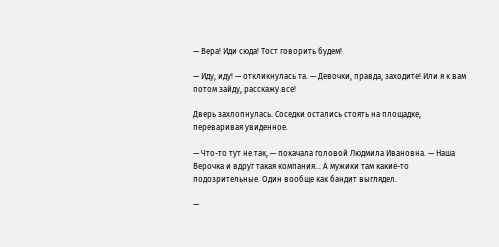— Вера! Иди сюда! Тост говорить будем!

— Иду, иду! — откликнулась та. — Девочки, правда, заходите! Или я к вам потом зайду, расскажу все!

Дверь захлопнулась. Соседки остались стоять на площадке, переваривая увиденное.

— Что-то тут не так, — покачала головой Людмила Ивановна. — Наша Верочка и вдруг такая компания... А мужики там какие-то подозрительные. Один вообще как бандит выглядел.

—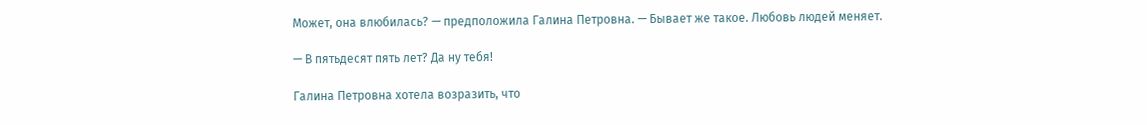Может, она влюбилась? — предположила Галина Петровна. — Бывает же такое. Любовь людей меняет.

— В пятьдесят пять лет? Да ну тебя!

Галина Петровна хотела возразить, что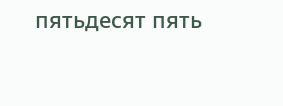пятьдесят пять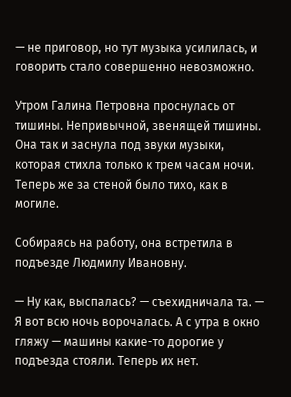— не приговор, но тут музыка усилилась, и говорить стало совершенно невозможно.

Утром Галина Петровна проснулась от тишины. Непривычной, звенящей тишины. Она так и заснула под звуки музыки, которая стихла только к трем часам ночи. Теперь же за стеной было тихо, как в могиле.

Собираясь на работу, она встретила в подъезде Людмилу Ивановну.

— Ну как, выспалась? — съехидничала та. — Я вот всю ночь ворочалась. А с утра в окно гляжу — машины какие-то дорогие у подъезда стояли. Теперь их нет.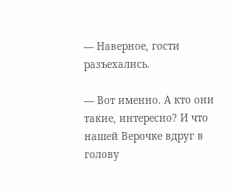— Наверное, гости разъехались.

— Вот именно. А кто они такие, интересно? И что нашей Верочке вдруг в голову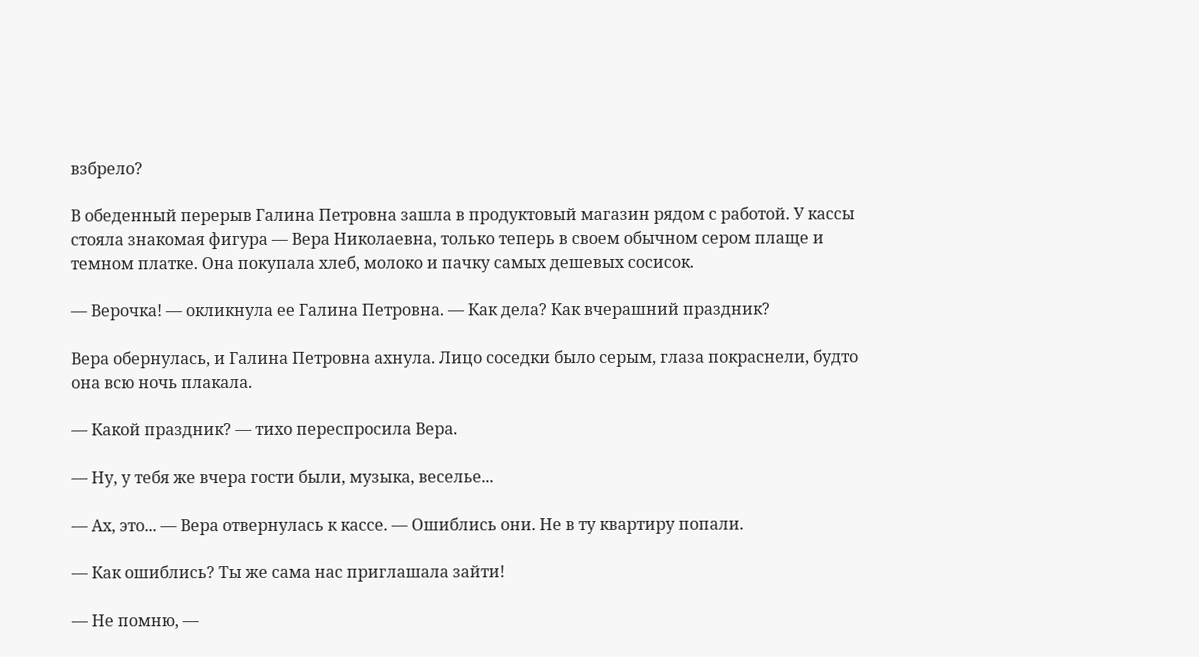взбрело?

В обеденный перерыв Галина Петровна зашла в продуктовый магазин рядом с работой. У кассы стояла знакомая фигура — Вера Николаевна, только теперь в своем обычном сером плаще и темном платке. Она покупала хлеб, молоко и пачку самых дешевых сосисок.

— Верочка! — окликнула ее Галина Петровна. — Как дела? Как вчерашний праздник?

Вера обернулась, и Галина Петровна ахнула. Лицо соседки было серым, глаза покраснели, будто она всю ночь плакала.

— Какой праздник? — тихо переспросила Вера.

— Ну, у тебя же вчера гости были, музыка, веселье...

— Ах, это... — Вера отвернулась к кассе. — Ошиблись они. Не в ту квартиру попали.

— Как ошиблись? Ты же сама нас приглашала зайти!

— Не помню, —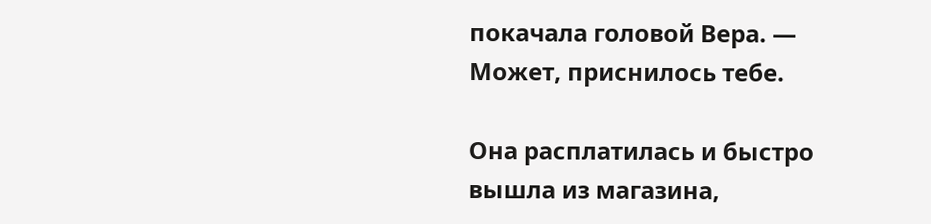покачала головой Вера. — Может, приснилось тебе.

Она расплатилась и быстро вышла из магазина,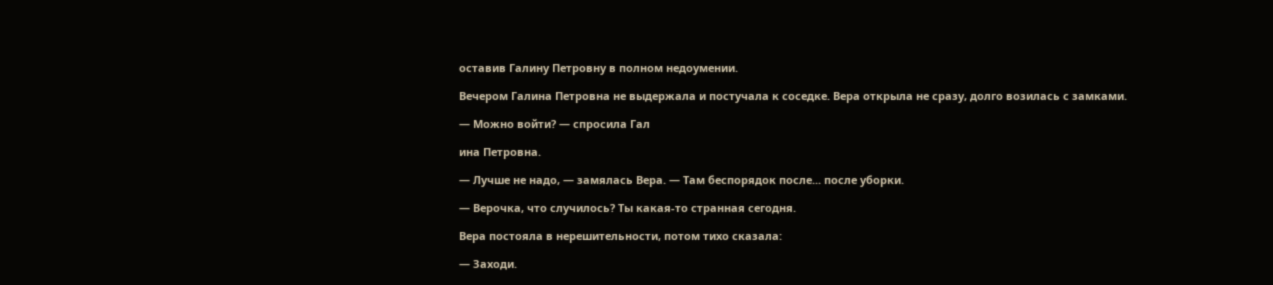оставив Галину Петровну в полном недоумении.

Вечером Галина Петровна не выдержала и постучала к соседке. Вера открыла не сразу, долго возилась с замками.

— Можно войти? — спросила Гал

ина Петровна.

— Лучше не надо, — замялась Вера. — Там беспорядок после... после уборки.

— Верочка, что случилось? Ты какая-то странная сегодня.

Вера постояла в нерешительности, потом тихо сказала:

— Заходи.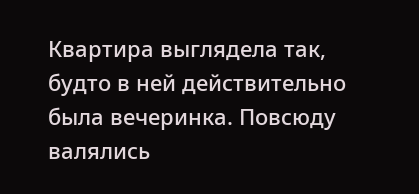Квартира выглядела так, будто в ней действительно была вечеринка. Повсюду валялись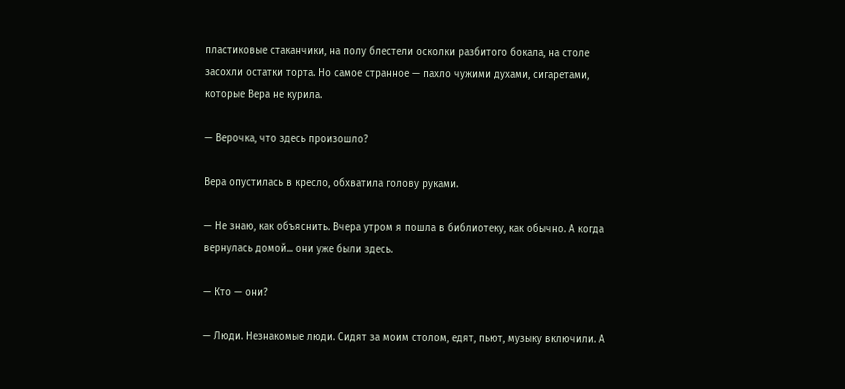пластиковые стаканчики, на полу блестели осколки разбитого бокала, на столе засохли остатки торта. Но самое странное — пахло чужими духами, сигаретами, которые Вера не курила.

— Верочка, что здесь произошло?

Вера опустилась в кресло, обхватила голову руками.

— Не знаю, как объяснить. Вчера утром я пошла в библиотеку, как обычно. А когда вернулась домой... они уже были здесь.

— Кто — они?

— Люди. Незнакомые люди. Сидят за моим столом, едят, пьют, музыку включили. А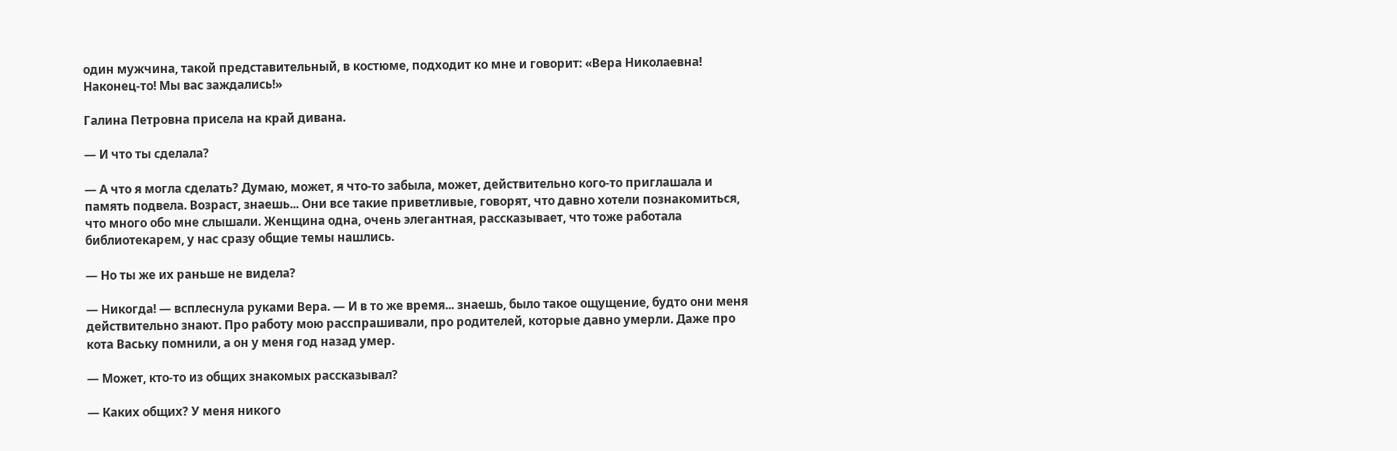один мужчина, такой представительный, в костюме, подходит ко мне и говорит: «Вера Николаевна! Наконец-то! Мы вас заждались!»

Галина Петровна присела на край дивана.

— И что ты сделала?

— А что я могла сделать? Думаю, может, я что-то забыла, может, действительно кого-то приглашала и память подвела. Возраст, знаешь... Они все такие приветливые, говорят, что давно хотели познакомиться, что много обо мне слышали. Женщина одна, очень элегантная, рассказывает, что тоже работала библиотекарем, у нас сразу общие темы нашлись.

— Но ты же их раньше не видела?

— Никогда! — всплеснула руками Вера. — И в то же время... знаешь, было такое ощущение, будто они меня действительно знают. Про работу мою расспрашивали, про родителей, которые давно умерли. Даже про кота Ваську помнили, а он у меня год назад умер.

— Может, кто-то из общих знакомых рассказывал?

— Каких общих? У меня никого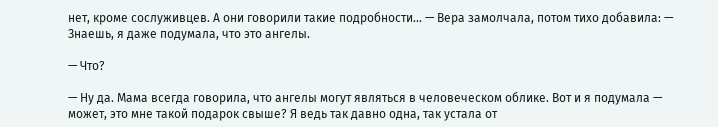нет, кроме сослуживцев. А они говорили такие подробности... — Вера замолчала, потом тихо добавила: — Знаешь, я даже подумала, что это ангелы.

— Что?

— Ну да. Мама всегда говорила, что ангелы могут являться в человеческом облике. Вот и я подумала — может, это мне такой подарок свыше? Я ведь так давно одна, так устала от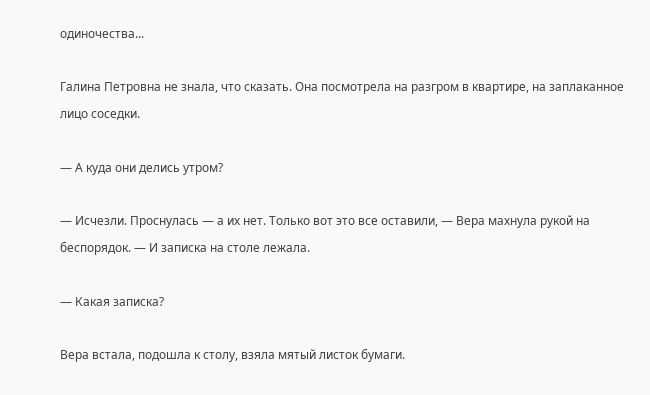одиночества...

Галина Петровна не знала, что сказать. Она посмотрела на разгром в квартире, на заплаканное лицо соседки.

— А куда они делись утром?

— Исчезли. Проснулась — а их нет. Только вот это все оставили, — Вера махнула рукой на беспорядок. — И записка на столе лежала.

— Какая записка?

Вера встала, подошла к столу, взяла мятый листок бумаги.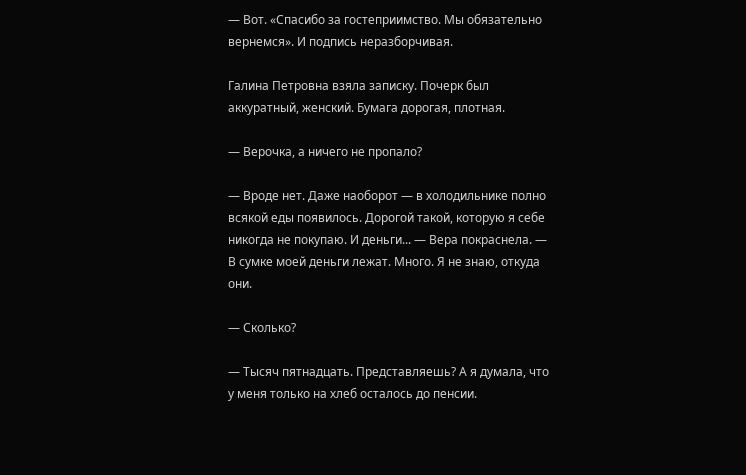— Вот. «Спасибо за гостеприимство. Мы обязательно вернемся». И подпись неразборчивая.

Галина Петровна взяла записку. Почерк был аккуратный, женский. Бумага дорогая, плотная.

— Верочка, а ничего не пропало?

— Вроде нет. Даже наоборот — в холодильнике полно всякой еды появилось. Дорогой такой, которую я себе никогда не покупаю. И деньги... — Вера покраснела. — В сумке моей деньги лежат. Много. Я не знаю, откуда они.

— Сколько?

— Тысяч пятнадцать. Представляешь? А я думала, что у меня только на хлеб осталось до пенсии.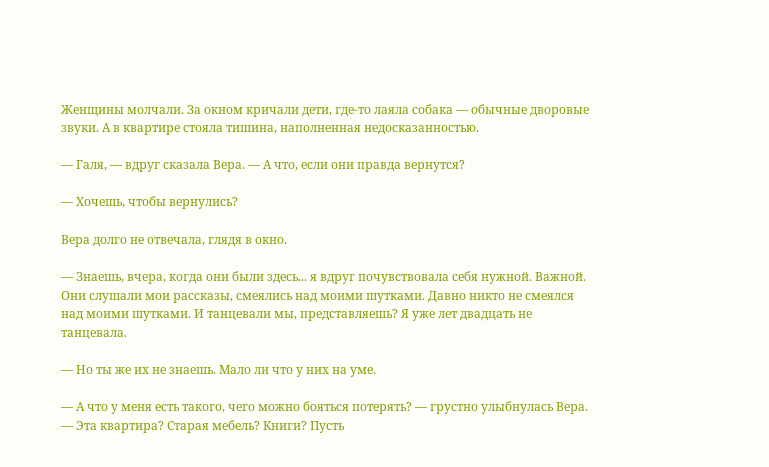Женщины молчали. За окном кричали дети, где-то лаяла собака — обычные дворовые звуки. А в квартире стояла тишина, наполненная недосказанностью.

— Галя, — вдруг сказала Вера. — А что, если они правда вернутся?

— Хочешь, чтобы вернулись?

Вера долго не отвечала, глядя в окно.

— Знаешь, вчера, когда они были здесь... я вдруг почувствовала себя нужной. Важной. Они слушали мои рассказы, смеялись над моими шутками. Давно никто не смеялся над моими шутками. И танцевали мы, представляешь? Я уже лет двадцать не танцевала.

— Но ты же их не знаешь. Мало ли что у них на уме.

— А что у меня есть такого, чего можно бояться потерять? — грустно улыбнулась Вера. — Эта квартира? Старая мебель? Книги? Пусть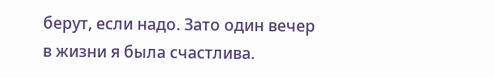берут, если надо. Зато один вечер в жизни я была счастлива.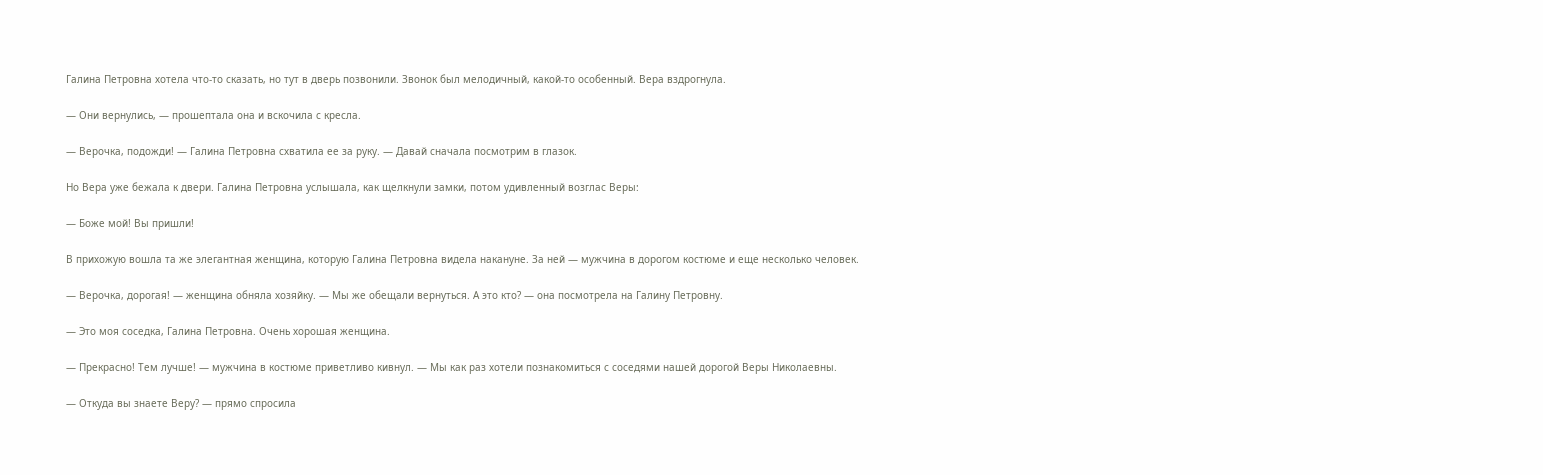Галина Петровна хотела что-то сказать, но тут в дверь позвонили. Звонок был мелодичный, какой-то особенный. Вера вздрогнула.

— Они вернулись, — прошептала она и вскочила с кресла.

— Верочка, подожди! — Галина Петровна схватила ее за руку. — Давай сначала посмотрим в глазок.

Но Вера уже бежала к двери. Галина Петровна услышала, как щелкнули замки, потом удивленный возглас Веры:

— Боже мой! Вы пришли!

В прихожую вошла та же элегантная женщина, которую Галина Петровна видела накануне. За ней — мужчина в дорогом костюме и еще несколько человек.

— Верочка, дорогая! — женщина обняла хозяйку. — Мы же обещали вернуться. А это кто? — она посмотрела на Галину Петровну.

— Это моя соседка, Галина Петровна. Очень хорошая женщина.

— Прекрасно! Тем лучше! — мужчина в костюме приветливо кивнул. — Мы как раз хотели познакомиться с соседями нашей дорогой Веры Николаевны.

— Откуда вы знаете Веру? — прямо спросила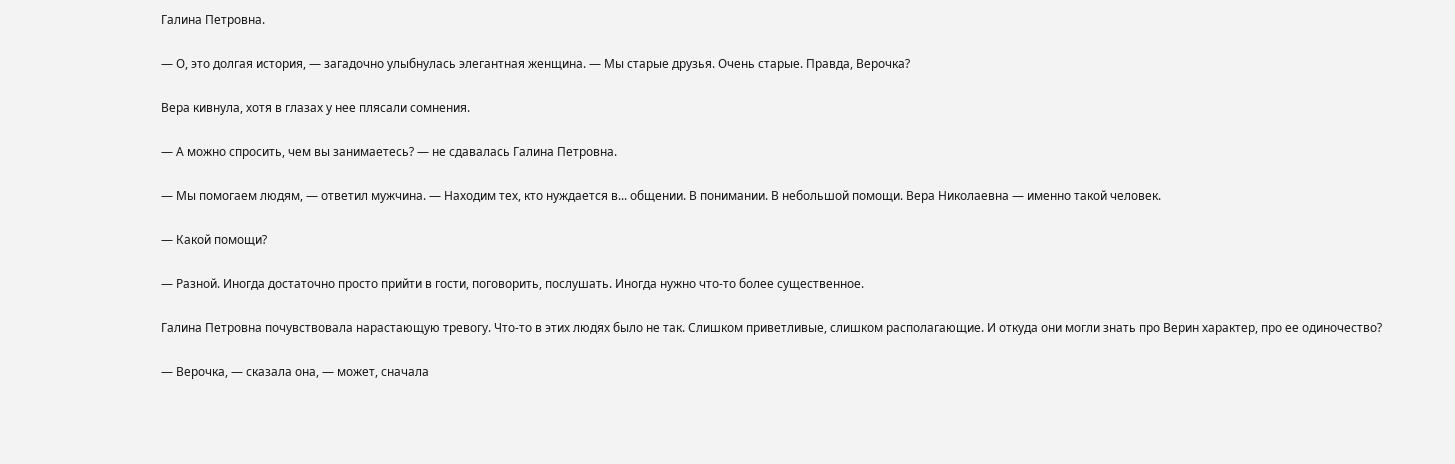Галина Петровна.

— О, это долгая история, — загадочно улыбнулась элегантная женщина. — Мы старые друзья. Очень старые. Правда, Верочка?

Вера кивнула, хотя в глазах у нее плясали сомнения.

— А можно спросить, чем вы занимаетесь? — не сдавалась Галина Петровна.

— Мы помогаем людям, — ответил мужчина. — Находим тех, кто нуждается в... общении. В понимании. В небольшой помощи. Вера Николаевна — именно такой человек.

— Какой помощи?

— Разной. Иногда достаточно просто прийти в гости, поговорить, послушать. Иногда нужно что-то более существенное.

Галина Петровна почувствовала нарастающую тревогу. Что-то в этих людях было не так. Слишком приветливые, слишком располагающие. И откуда они могли знать про Верин характер, про ее одиночество?

— Верочка, — сказала она, — может, сначала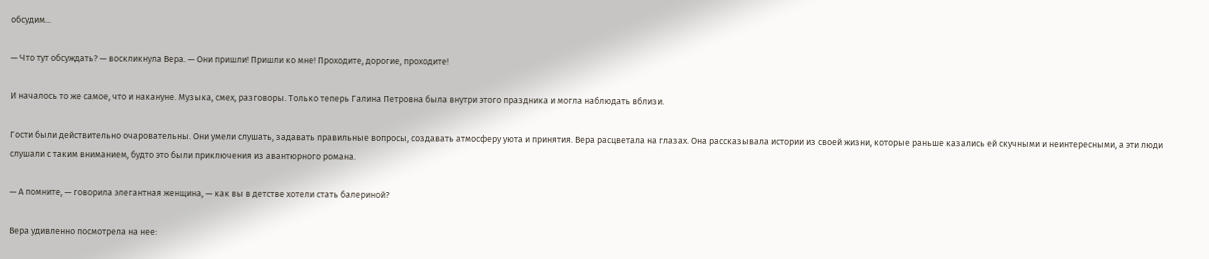обсудим...

— Что тут обсуждать? — воскликнула Вера. — Они пришли! Пришли ко мне! Проходите, дорогие, проходите!

И началось то же самое, что и накануне. Музыка, смех, разговоры. Только теперь Галина Петровна была внутри этого праздника и могла наблюдать вблизи.

Гости были действительно очаровательны. Они умели слушать, задавать правильные вопросы, создавать атмосферу уюта и принятия. Вера расцветала на глазах. Она рассказывала истории из своей жизни, которые раньше казались ей скучными и неинтересными, а эти люди слушали с таким вниманием, будто это были приключения из авантюрного романа.

— А помните, — говорила элегантная женщина, — как вы в детстве хотели стать балериной?

Вера удивленно посмотрела на нее: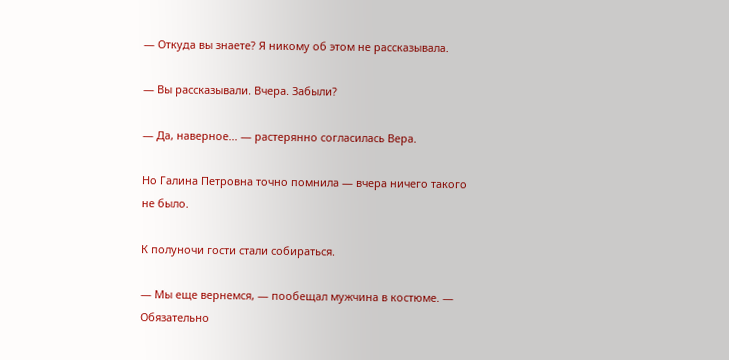— Откуда вы знаете? Я никому об этом не рассказывала.

— Вы рассказывали. Вчера. Забыли?

— Да, наверное... — растерянно согласилась Вера.

Но Галина Петровна точно помнила — вчера ничего такого не было.

К полуночи гости стали собираться.

— Мы еще вернемся, — пообещал мужчина в костюме. — Обязательно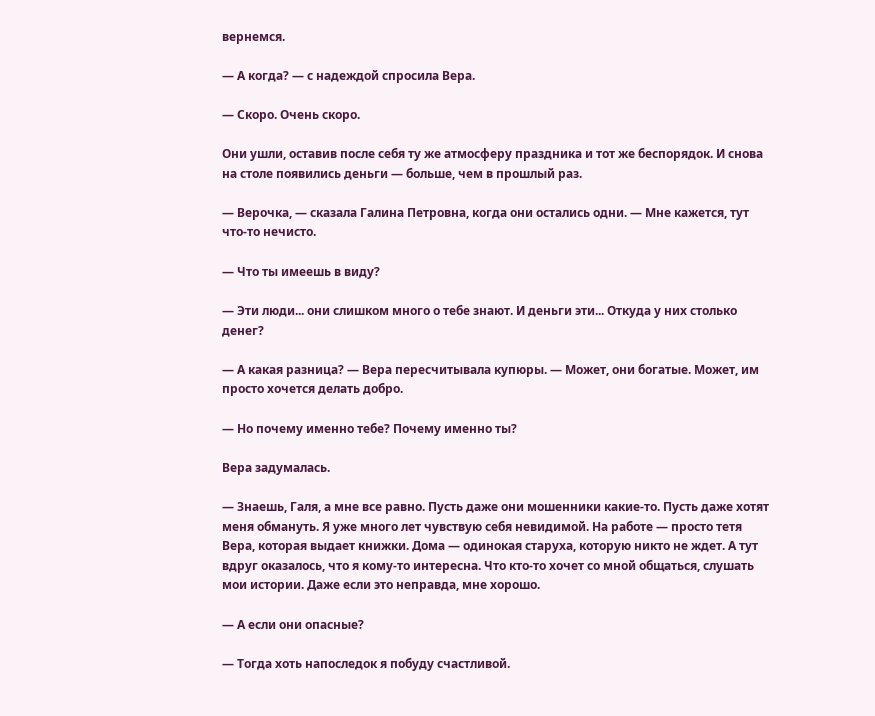вернемся.

— А когда? — с надеждой спросила Вера.

— Скоро. Очень скоро.

Они ушли, оставив после себя ту же атмосферу праздника и тот же беспорядок. И снова на столе появились деньги — больше, чем в прошлый раз.

— Верочка, — сказала Галина Петровна, когда они остались одни. — Мне кажется, тут что-то нечисто.

— Что ты имеешь в виду?

— Эти люди... они слишком много о тебе знают. И деньги эти... Откуда у них столько денег?

— А какая разница? — Вера пересчитывала купюры. — Может, они богатые. Может, им просто хочется делать добро.

— Но почему именно тебе? Почему именно ты?

Вера задумалась.

— Знаешь, Галя, а мне все равно. Пусть даже они мошенники какие-то. Пусть даже хотят меня обмануть. Я уже много лет чувствую себя невидимой. На работе — просто тетя Вера, которая выдает книжки. Дома — одинокая старуха, которую никто не ждет. А тут вдруг оказалось, что я кому-то интересна. Что кто-то хочет со мной общаться, слушать мои истории. Даже если это неправда, мне хорошо.

— А если они опасные?

— Тогда хоть напоследок я побуду счастливой.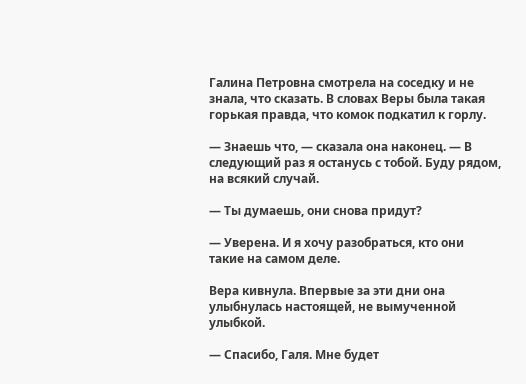Галина Петровна смотрела на соседку и не знала, что сказать. В словах Веры была такая горькая правда, что комок подкатил к горлу.

— Знаешь что, — сказала она наконец. — В следующий раз я останусь с тобой. Буду рядом, на всякий случай.

— Ты думаешь, они снова придут?

— Уверена. И я хочу разобраться, кто они такие на самом деле.

Вера кивнула. Впервые за эти дни она улыбнулась настоящей, не вымученной улыбкой.

— Спасибо, Галя. Мне будет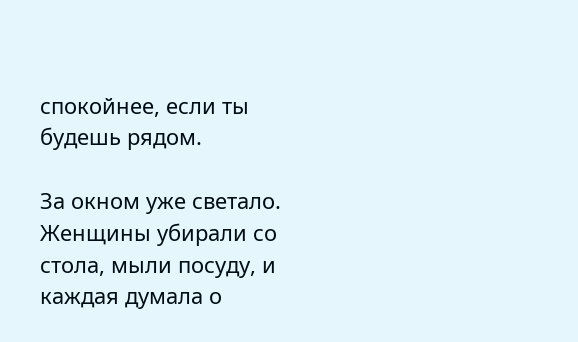спокойнее, если ты будешь рядом.

За окном уже светало. Женщины убирали со стола, мыли посуду, и каждая думала о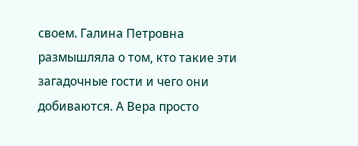своем. Галина Петровна размышляла о том, кто такие эти загадочные гости и чего они добиваются. А Вера просто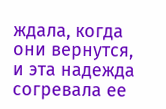ждала, когда они вернутся, и эта надежда согревала ее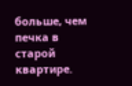больше, чем печка в старой квартире.